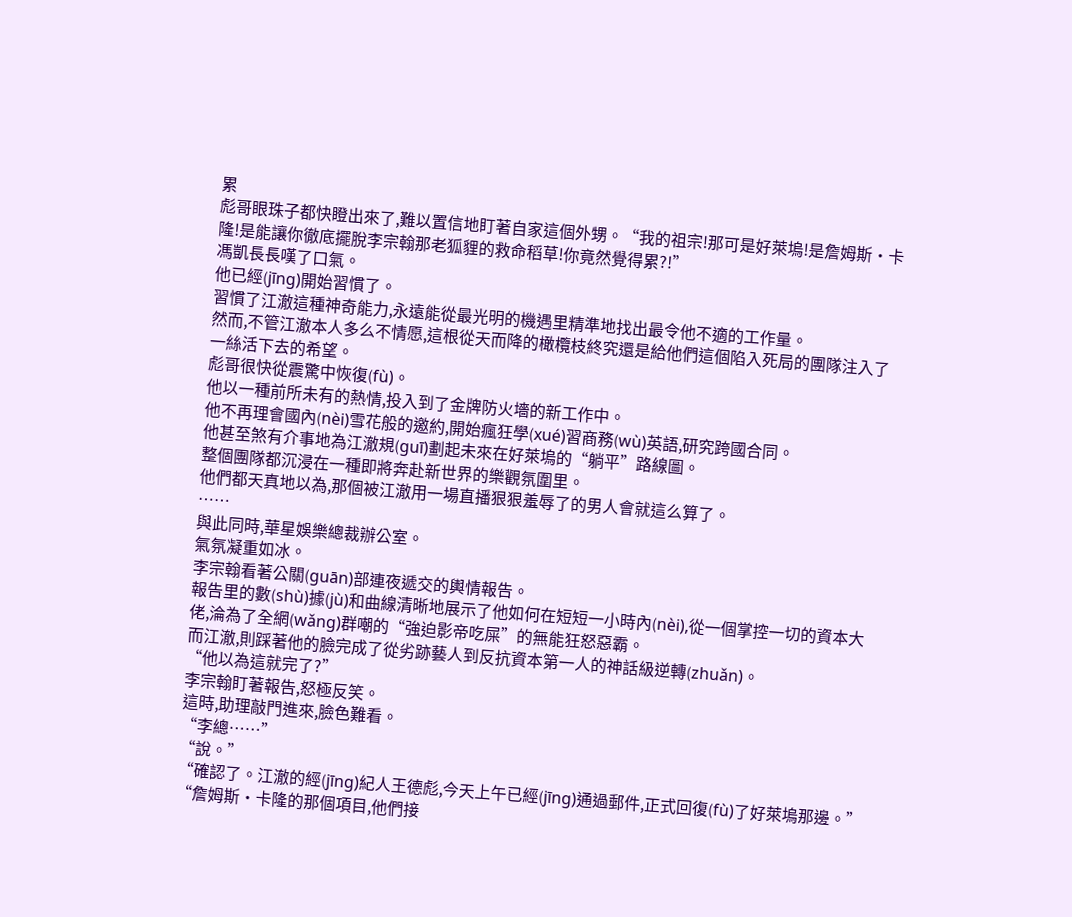累
彪哥眼珠子都快瞪出來了,難以置信地盯著自家這個外甥。“我的祖宗!那可是好萊塢!是詹姆斯·卡隆!是能讓你徹底擺脫李宗翰那老狐貍的救命稻草!你竟然覺得累?!”
馮凱長長嘆了口氣。
他已經(jīng)開始習慣了。
習慣了江澈這種神奇能力,永遠能從最光明的機遇里精準地找出最令他不適的工作量。
然而,不管江澈本人多么不情愿,這根從天而降的橄欖枝終究還是給他們這個陷入死局的團隊注入了一絲活下去的希望。
彪哥很快從震驚中恢復(fù)。
他以一種前所未有的熱情,投入到了金牌防火墻的新工作中。
他不再理會國內(nèi)雪花般的邀約,開始瘋狂學(xué)習商務(wù)英語,研究跨國合同。
他甚至煞有介事地為江澈規(guī)劃起未來在好萊塢的“躺平”路線圖。
整個團隊都沉浸在一種即將奔赴新世界的樂觀氛圍里。
他們都天真地以為,那個被江澈用一場直播狠狠羞辱了的男人會就這么算了。
……
與此同時,華星娛樂總裁辦公室。
氣氛凝重如冰。
李宗翰看著公關(guān)部連夜遞交的輿情報告。
報告里的數(shù)據(jù)和曲線清晰地展示了他如何在短短一小時內(nèi),從一個掌控一切的資本大佬,淪為了全網(wǎng)群嘲的“強迫影帝吃屎”的無能狂怒惡霸。
而江澈,則踩著他的臉完成了從劣跡藝人到反抗資本第一人的神話級逆轉(zhuǎn)。
“他以為這就完了?”
李宗翰盯著報告,怒極反笑。
這時,助理敲門進來,臉色難看。
“李總……”
“說。”
“確認了。江澈的經(jīng)紀人王德彪,今天上午已經(jīng)通過郵件,正式回復(fù)了好萊塢那邊。”
“詹姆斯·卡隆的那個項目,他們接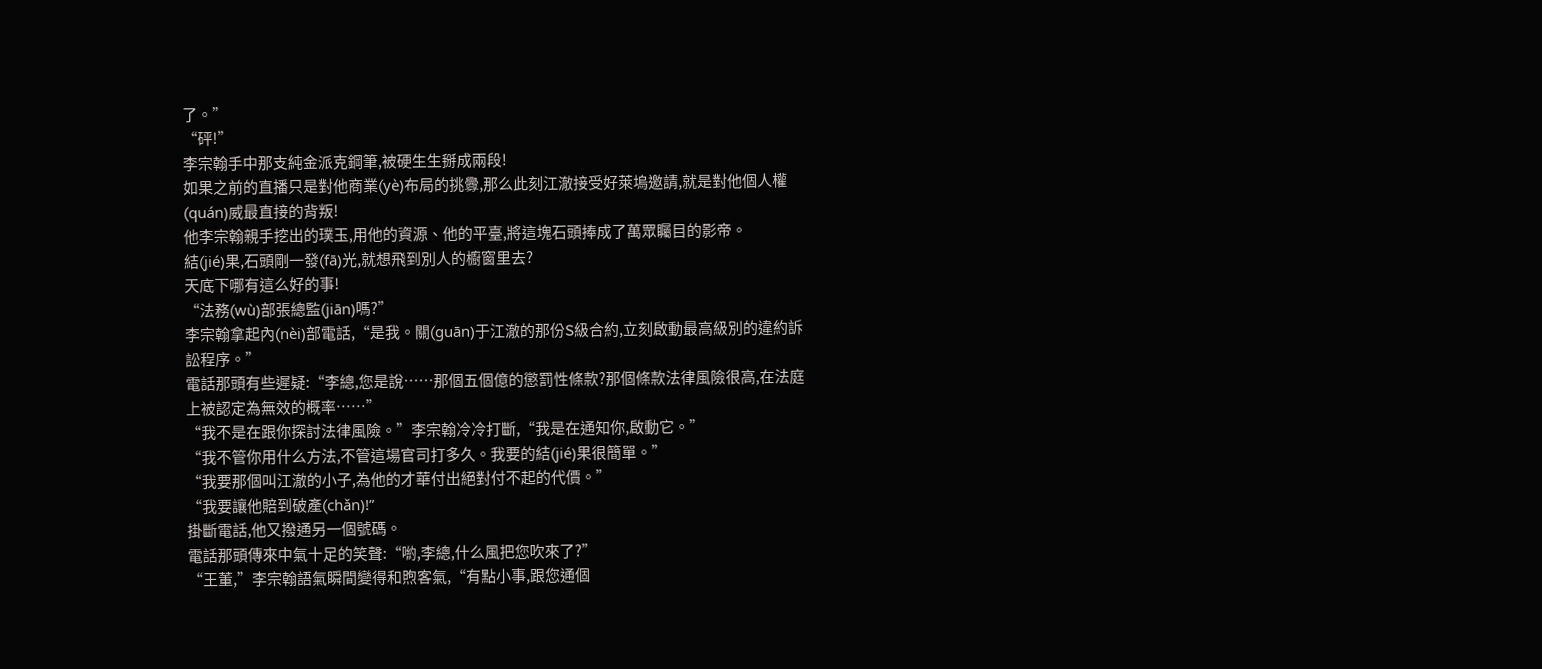了。”
“砰!”
李宗翰手中那支純金派克鋼筆,被硬生生掰成兩段!
如果之前的直播只是對他商業(yè)布局的挑釁,那么此刻江澈接受好萊塢邀請,就是對他個人權(quán)威最直接的背叛!
他李宗翰親手挖出的璞玉,用他的資源、他的平臺,將這塊石頭捧成了萬眾矚目的影帝。
結(jié)果,石頭剛一發(fā)光,就想飛到別人的櫥窗里去?
天底下哪有這么好的事!
“法務(wù)部張總監(jiān)嗎?”
李宗翰拿起內(nèi)部電話,“是我。關(guān)于江澈的那份S級合約,立刻啟動最高級別的違約訴訟程序。”
電話那頭有些遲疑:“李總,您是說……那個五個億的懲罰性條款?那個條款法律風險很高,在法庭上被認定為無效的概率……”
“我不是在跟你探討法律風險。”李宗翰冷冷打斷,“我是在通知你,啟動它。”
“我不管你用什么方法,不管這場官司打多久。我要的結(jié)果很簡單。”
“我要那個叫江澈的小子,為他的才華付出絕對付不起的代價。”
“我要讓他賠到破產(chǎn)!”
掛斷電話,他又撥通另一個號碼。
電話那頭傳來中氣十足的笑聲:“喲,李總,什么風把您吹來了?”
“王董,”李宗翰語氣瞬間變得和煦客氣,“有點小事,跟您通個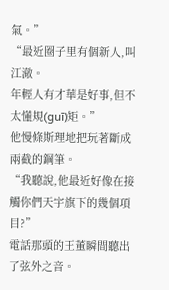氣。”
“最近圈子里有個新人,叫江澈。
年輕人有才華是好事,但不太懂規(guī)矩。”
他慢條斯理地把玩著斷成兩截的鋼筆。
“我聽說,他最近好像在接觸你們天宇旗下的幾個項目?”
電話那頭的王董瞬間聽出了弦外之音。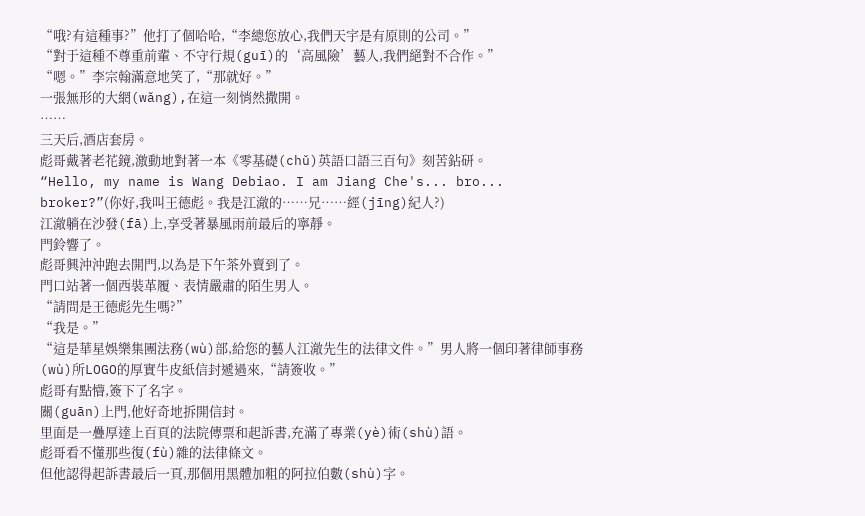“哦?有這種事?”他打了個哈哈,“李總您放心,我們天宇是有原則的公司。”
“對于這種不尊重前輩、不守行規(guī)的‘高風險’藝人,我們絕對不合作。”
“嗯。”李宗翰滿意地笑了,“那就好。”
一張無形的大網(wǎng),在這一刻悄然撒開。
……
三天后,酒店套房。
彪哥戴著老花鏡,激動地對著一本《零基礎(chǔ)英語口語三百句》刻苦鉆研。
“Hello, my name is Wang Debiao. I am Jiang Che's... bro... broker?”(你好,我叫王德彪。我是江澈的……兄……經(jīng)紀人?)
江澈躺在沙發(fā)上,享受著暴風雨前最后的寧靜。
門鈴響了。
彪哥興沖沖跑去開門,以為是下午茶外賣到了。
門口站著一個西裝革履、表情嚴肅的陌生男人。
“請問是王德彪先生嗎?”
“我是。”
“這是華星娛樂集團法務(wù)部,給您的藝人江澈先生的法律文件。”男人將一個印著律師事務(wù)所LOGO的厚實牛皮紙信封遞過來,“請簽收。”
彪哥有點懵,簽下了名字。
關(guān)上門,他好奇地拆開信封。
里面是一疊厚達上百頁的法院傳票和起訴書,充滿了專業(yè)術(shù)語。
彪哥看不懂那些復(fù)雜的法律條文。
但他認得起訴書最后一頁,那個用黑體加粗的阿拉伯數(shù)字。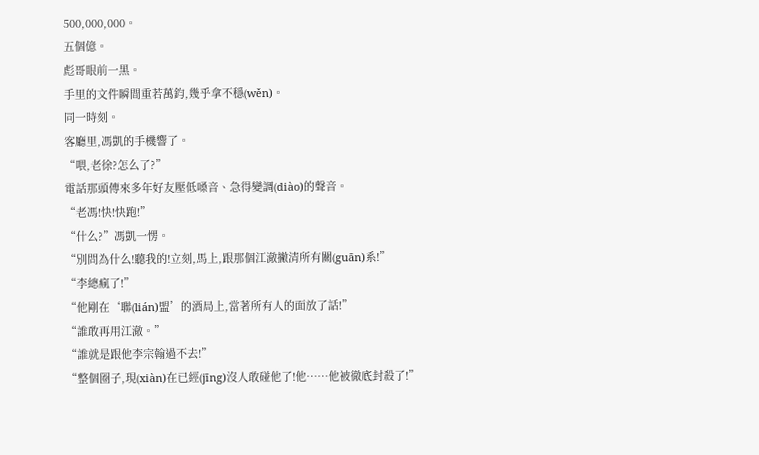500,000,000。
五個億。
彪哥眼前一黑。
手里的文件瞬間重若萬鈞,幾乎拿不穩(wěn)。
同一時刻。
客廳里,馮凱的手機響了。
“喂,老徐?怎么了?”
電話那頭傳來多年好友壓低嗓音、急得變調(diào)的聲音。
“老馮!快!快跑!”
“什么?”馮凱一愣。
“別問為什么!聽我的!立刻,馬上,跟那個江澈撇清所有關(guān)系!”
“李總瘋了!”
“他剛在‘聯(lián)盟’的酒局上,當著所有人的面放了話!”
“誰敢再用江澈。”
“誰就是跟他李宗翰過不去!”
“整個圈子,現(xiàn)在已經(jīng)沒人敢碰他了!他……他被徹底封殺了!”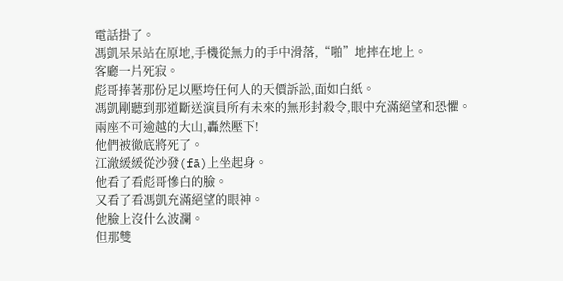電話掛了。
馮凱呆呆站在原地,手機從無力的手中滑落,“啪”地摔在地上。
客廳一片死寂。
彪哥捧著那份足以壓垮任何人的天價訴訟,面如白紙。
馮凱剛聽到那道斷送演員所有未來的無形封殺令,眼中充滿絕望和恐懼。
兩座不可逾越的大山,轟然壓下!
他們被徹底將死了。
江澈緩緩從沙發(fā)上坐起身。
他看了看彪哥慘白的臉。
又看了看馮凱充滿絕望的眼神。
他臉上沒什么波瀾。
但那雙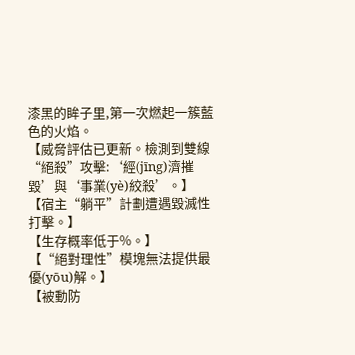漆黑的眸子里,第一次燃起一簇藍色的火焰。
【威脅評估已更新。檢測到雙線“絕殺”攻擊:‘經(jīng)濟摧毀’與‘事業(yè)絞殺’。】
【宿主“躺平”計劃遭遇毀滅性打擊。】
【生存概率低于%。】
【“絕對理性”模塊無法提供最優(yōu)解。】
【被動防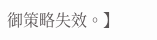御策略失效。】